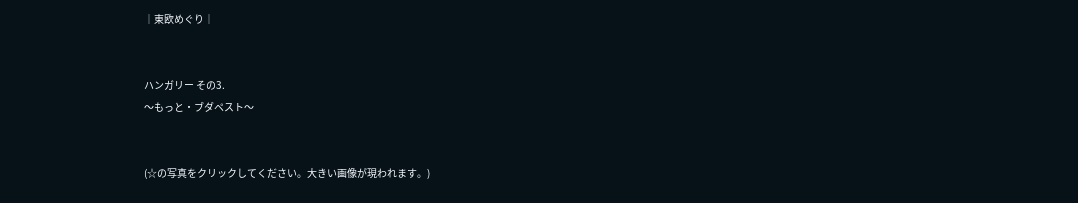│東欧めぐり│


ハンガリー その3.
〜もっと・ブダペスト〜


(☆の写真をクリックしてください。大きい画像が現われます。)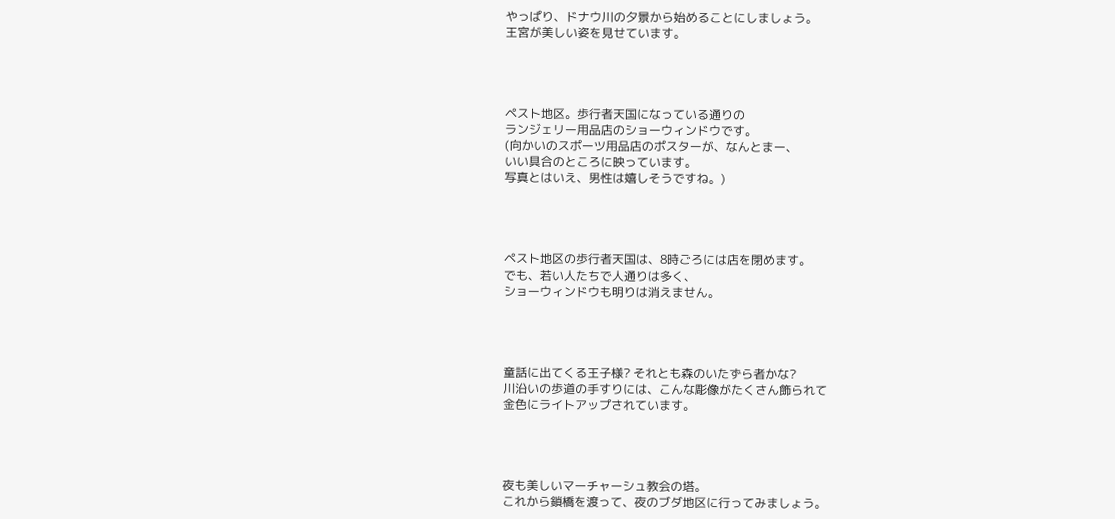やっぱり、ドナウ川の夕景から始めることにしましょう。
王宮が美しい姿を見せています。




ペスト地区。歩行者天国になっている通りの
ランジェリー用品店のショーウィンドウです。
(向かいのスポーツ用品店のポスターが、なんとまー、
いい具合のところに映っています。
写真とはいえ、男性は嬉しそうですね。)




ペスト地区の歩行者天国は、8時ごろには店を閉めます。
でも、若い人たちで人通りは多く、
ショーウィンドウも明りは消えません。




童話に出てくる王子様? それとも森のいたずら者かな?
川沿いの歩道の手すりには、こんな彫像がたくさん飾られて
金色にライトアップされています。




夜も美しいマーチャーシュ教会の塔。
これから鎖橋を渡って、夜のブダ地区に行ってみましょう。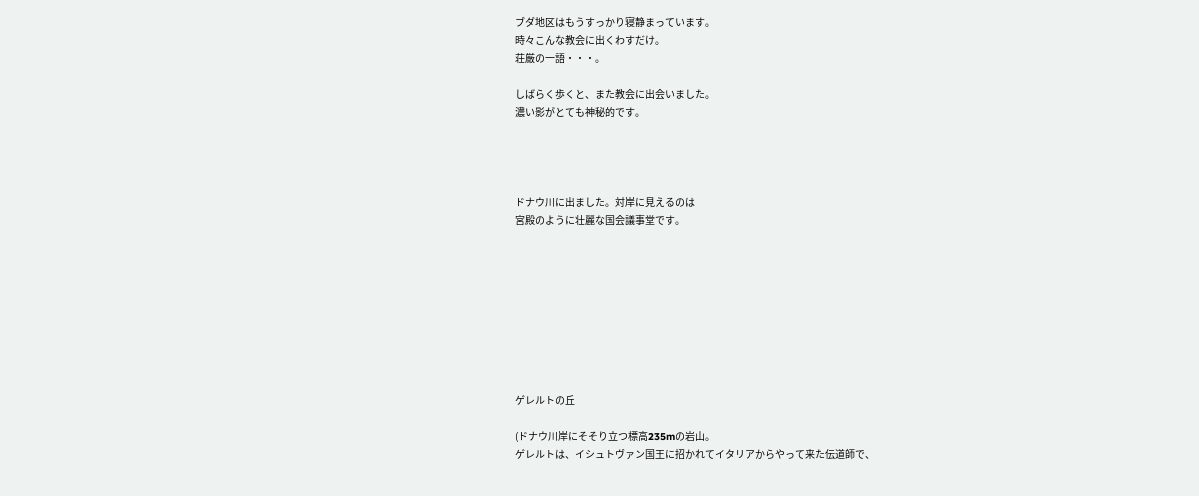ブダ地区はもうすっかり寝静まっています。
時々こんな教会に出くわすだけ。
荘厳の一語・・・。

しばらく歩くと、また教会に出会いました。
濃い影がとても神秘的です。




ドナウ川に出ました。対岸に見えるのは
宮殿のように壮麗な国会議事堂です。









ゲレルトの丘

(ドナウ川岸にそそり立つ標高235mの岩山。
ゲレルトは、イシュトヴァン国王に招かれてイタリアからやって来た伝道師で、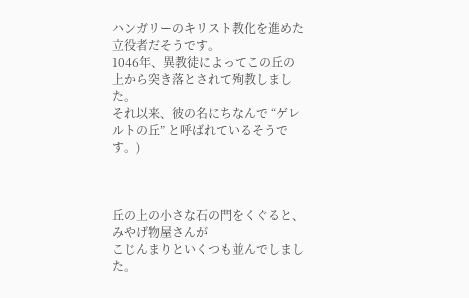ハンガリーのキリスト教化を進めた立役者だそうです。
1046年、異教徒によってこの丘の上から突き落とされて殉教しました。
それ以来、彼の名にちなんで “ゲレルトの丘” と呼ばれているそうです。)



丘の上の小さな石の門をくぐると、みやげ物屋さんが
こじんまりといくつも並んでしました。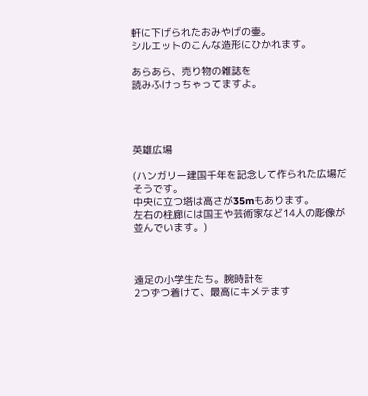軒に下げられたおみやげの壷。
シルエットのこんな造形にひかれます。

あらあら、売り物の雑誌を
読みふけっちゃってますよ。




英雄広場

(ハンガリー建国千年を記念して作られた広場だそうです。
中央に立つ塔は高さが35mもあります。
左右の柱廊には国王や芸術家など14人の彫像が並んでいます。)



遠足の小学生たち。腕時計を
2つずつ着けて、最高にキメテます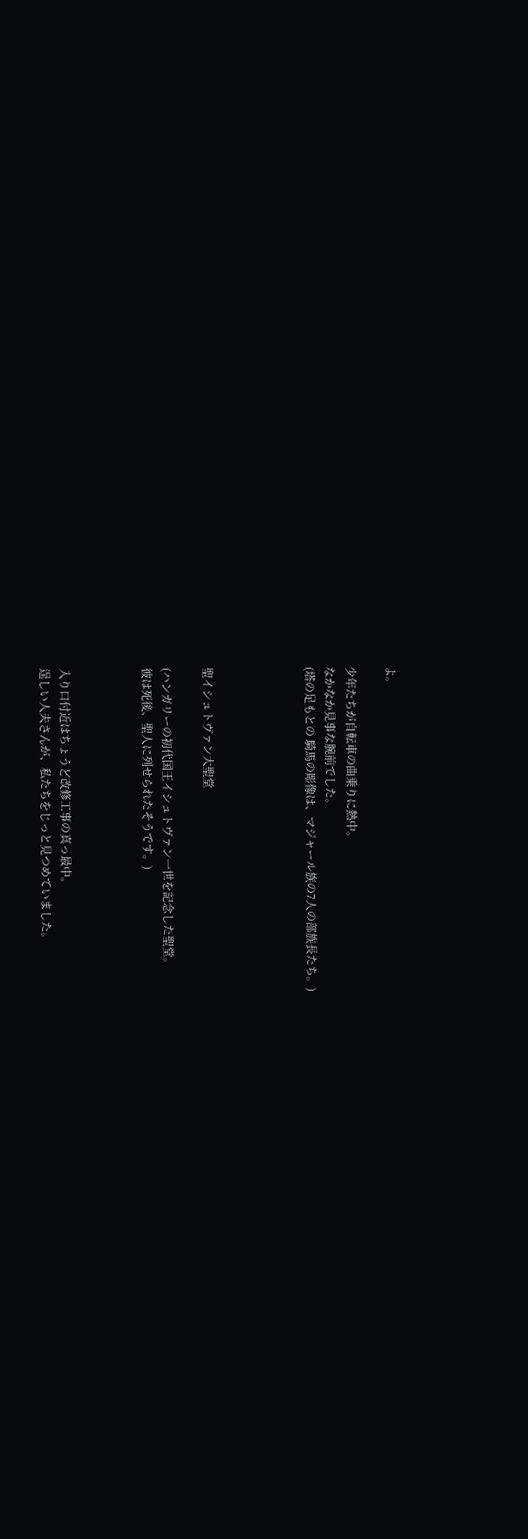よ。

少年たちが自転車の曲乗りに熱中。
なかなか見事な腕前でした。
(塔の足もとの 騎馬の彫像は、マジャール族の7人の部族長たち。)




聖イシュトヴァン大聖堂

(ハンガリーの初代国王イシュトヴァン一世を記念した聖堂。
彼は死後、聖人に列せられたそうです。)



入り口付近はちょうど改修工事の真っ最中。
逞しい人夫さんが、私たちをじっと見つめていました。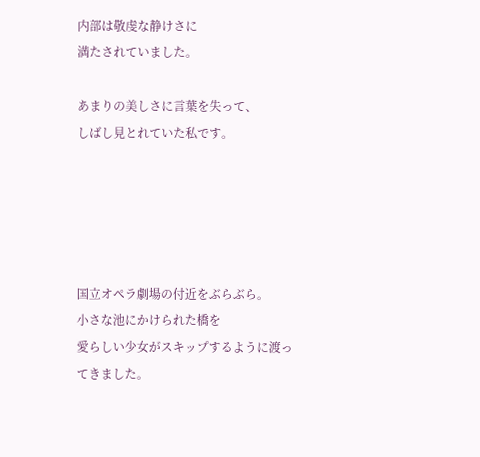内部は敬虔な静けさに
満たされていました。

あまりの美しさに言葉を失って、
しばし見とれていた私です。





国立オペラ劇場の付近をぶらぶら。
小さな池にかけられた橋を
愛らしい少女がスキップするように渡ってきました。